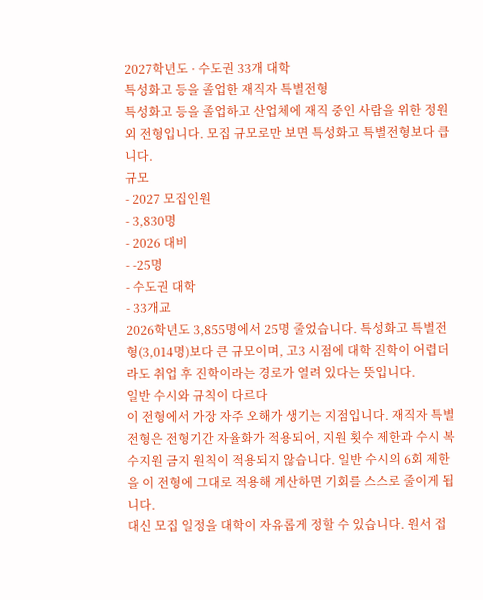2027학년도 · 수도권 33개 대학
특성화고 등을 졸업한 재직자 특별전형
특성화고 등을 졸업하고 산업체에 재직 중인 사람을 위한 정원 외 전형입니다. 모집 규모로만 보면 특성화고 특별전형보다 큽니다.
규모
- 2027 모집인원
- 3,830명
- 2026 대비
- -25명
- 수도권 대학
- 33개교
2026학년도 3,855명에서 25명 줄었습니다. 특성화고 특별전형(3,014명)보다 큰 규모이며, 고3 시점에 대학 진학이 어렵더라도 취업 후 진학이라는 경로가 열려 있다는 뜻입니다.
일반 수시와 규칙이 다르다
이 전형에서 가장 자주 오해가 생기는 지점입니다. 재직자 특별전형은 전형기간 자율화가 적용되어, 지원 횟수 제한과 수시 복수지원 금지 원칙이 적용되지 않습니다. 일반 수시의 6회 제한을 이 전형에 그대로 적용해 계산하면 기회를 스스로 줄이게 됩니다.
대신 모집 일정을 대학이 자유롭게 정할 수 있습니다. 원서 접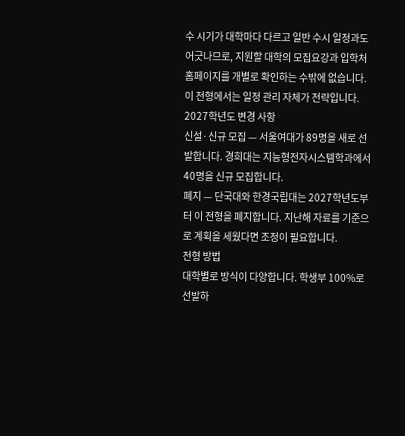수 시기가 대학마다 다르고 일반 수시 일정과도 어긋나므로, 지원할 대학의 모집요강과 입학처 홈페이지를 개별로 확인하는 수밖에 없습니다. 이 전형에서는 일정 관리 자체가 전략입니다.
2027학년도 변경 사항
신설·신규 모집 — 서울여대가 89명을 새로 선발합니다. 경희대는 지능형전자시스템학과에서 40명을 신규 모집합니다.
폐지 — 단국대와 한경국립대는 2027학년도부터 이 전형을 폐지합니다. 지난해 자료를 기준으로 계획을 세웠다면 조정이 필요합니다.
전형 방법
대학별로 방식이 다양합니다. 학생부 100%로 선발하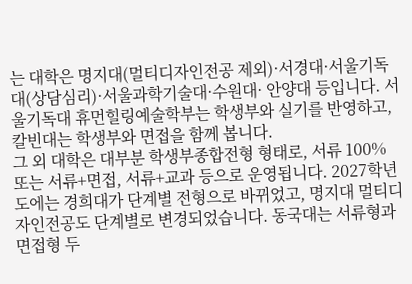는 대학은 명지대(멀티디자인전공 제외)·서경대·서울기독대(상담심리)·서울과학기술대·수원대· 안양대 등입니다. 서울기독대 휴먼힐링예술학부는 학생부와 실기를 반영하고, 칼빈대는 학생부와 면접을 함께 봅니다.
그 외 대학은 대부분 학생부종합전형 형태로, 서류 100% 또는 서류+면접, 서류+교과 등으로 운영됩니다. 2027학년도에는 경희대가 단계별 전형으로 바뀌었고, 명지대 멀티디자인전공도 단계별로 변경되었습니다. 동국대는 서류형과 면접형 두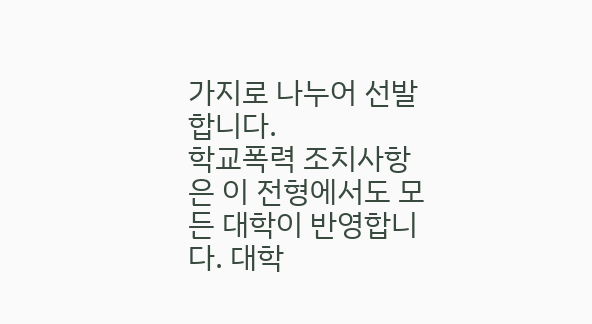가지로 나누어 선발합니다.
학교폭력 조치사항은 이 전형에서도 모든 대학이 반영합니다. 대학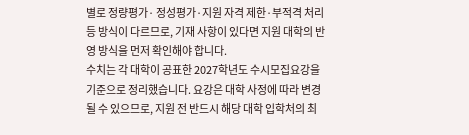별로 정량평가· 정성평가·지원 자격 제한·부적격 처리 등 방식이 다르므로, 기재 사항이 있다면 지원 대학의 반영 방식을 먼저 확인해야 합니다.
수치는 각 대학이 공표한 2027학년도 수시모집요강을 기준으로 정리했습니다. 요강은 대학 사정에 따라 변경될 수 있으므로, 지원 전 반드시 해당 대학 입학처의 최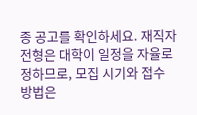종 공고를 확인하세요. 재직자 전형은 대학이 일정을 자율로 정하므로, 모집 시기와 접수 방법은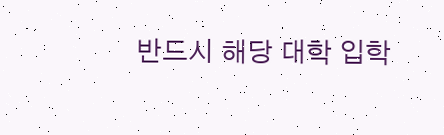반드시 해당 대학 입학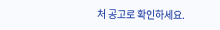처 공고로 확인하세요.